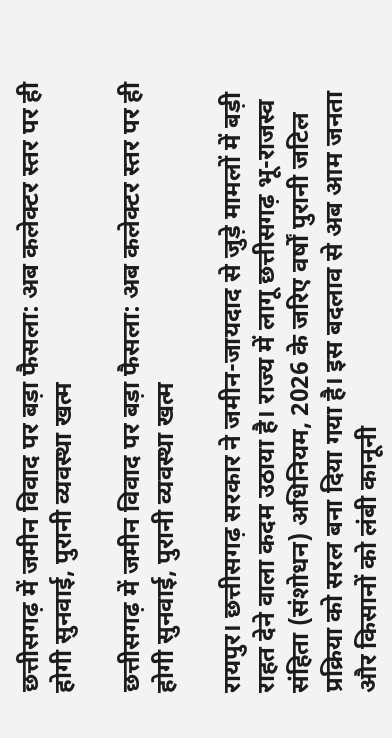छत्तीसगढ़ में जमीन विवाद पर बड़ा फैसला: अब कलेक्टर स्तर पर ही होगी सुनवाई, पुरानी व्यवस्था खत्म

छत्तीसगढ़ में जमीन विवाद पर बड़ा फैसला: अब कलेक्टर स्तर पर ही होगी सुनवाई, पुरानी व्यवस्था खत्म

रायपुर। छत्तीसगढ़ सरकार ने जमीन-जायदाद से जुड़े मामलों में बड़ी राहत देने वाला कदम उठाया है। राज्य में लागू छत्तीसगढ़ भू-राजस्व संहिता (संशोधन) अधिनियम, 2026 के जरिए वर्षों पुरानी जटिल प्रक्रिया को सरल बना दिया गया है। इस बदलाव से अब आम जनता और किसानों को लंबी कानूनी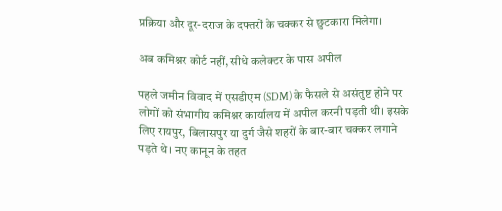प्रक्रिया और दूर-दराज के दफ्तरों के चक्कर से छुटकारा मिलेगा।

अब कमिश्नर कोर्ट नहीं, सीधे कलेक्टर के पास अपील

पहले जमीन विवाद में एसडीएम (SDM) के फैसले से असंतुष्ट होने पर लोगों को संभागीय कमिश्नर कार्यालय में अपील करनी पड़ती थी। इसके लिए रायपुर, बिलासपुर या दुर्ग जैसे शहरों के बार-बार चक्कर लगाने पड़ते थे। नए कानून के तहत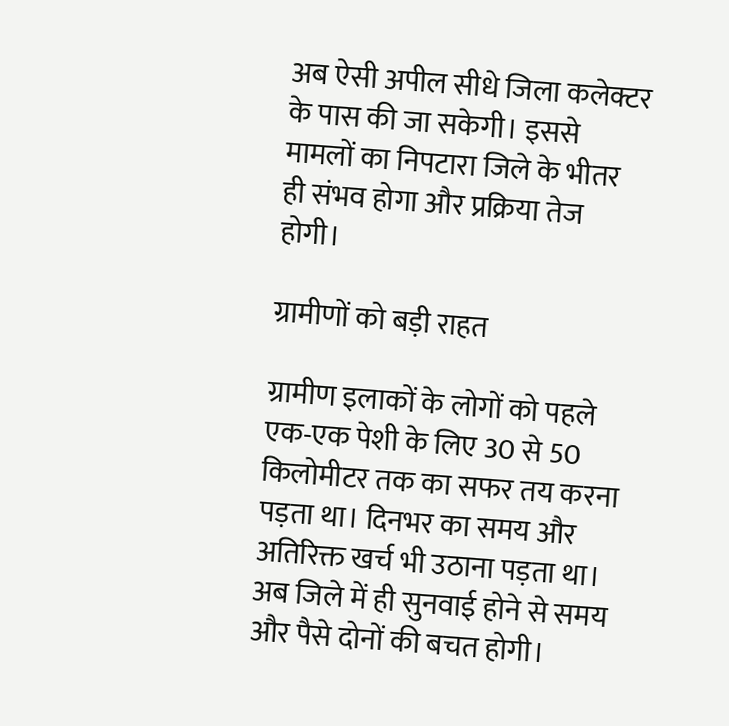अब ऐसी अपील सीधे जिला कलेक्टर के पास की जा सकेगी। इससे मामलों का निपटारा जिले के भीतर ही संभव होगा और प्रक्रिया तेज होगी।

ग्रामीणों को बड़ी राहत

ग्रामीण इलाकों के लोगों को पहले एक-एक पेशी के लिए 30 से 50 किलोमीटर तक का सफर तय करना पड़ता था। दिनभर का समय और अतिरिक्त खर्च भी उठाना पड़ता था। अब जिले में ही सुनवाई होने से समय और पैसे दोनों की बचत होगी।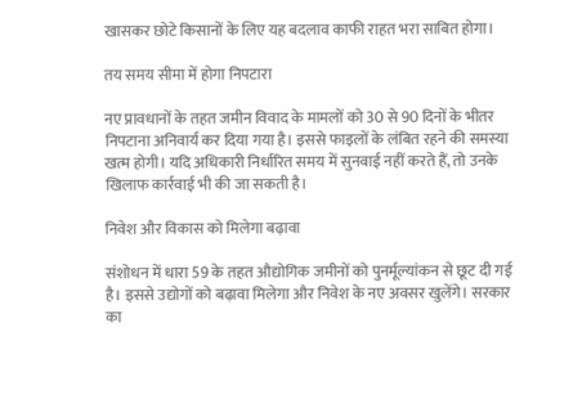खासकर छोटे किसानों के लिए यह बदलाव काफी राहत भरा साबित होगा।

तय समय सीमा में होगा निपटारा

नए प्रावधानों के तहत जमीन विवाद के मामलों को 30 से 90 दिनों के भीतर निपटाना अनिवार्य कर दिया गया है। इससे फाइलों के लंबित रहने की समस्या खत्म होगी। यदि अधिकारी निर्धारित समय में सुनवाई नहीं करते हैं, तो उनके खिलाफ कार्रवाई भी की जा सकती है।

निवेश और विकास को मिलेगा बढ़ावा

संशोधन में धारा 59 के तहत औद्योगिक जमीनों को पुनर्मूल्यांकन से छूट दी गई है। इससे उद्योगों को बढ़ावा मिलेगा और निवेश के नए अवसर खुलेंगे। सरकार का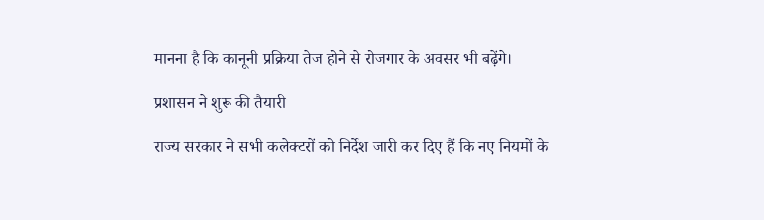मानना है कि कानूनी प्रक्रिया तेज होने से रोजगार के अवसर भी बढ़ेंगे।

प्रशासन ने शुरू की तैयारी

राज्य सरकार ने सभी कलेक्टरों को निर्देश जारी कर दिए हैं कि नए नियमों के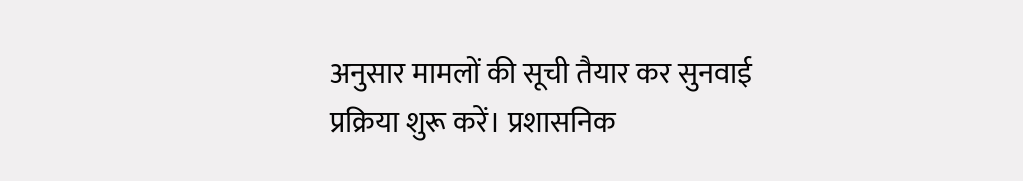अनुसार मामलों की सूची तैयार कर सुनवाई प्रक्रिया शुरू करें। प्रशासनिक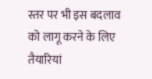स्तर पर भी इस बदलाव को लागू करने के लिए तैयारियां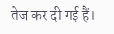तेज कर दी गई हैं।